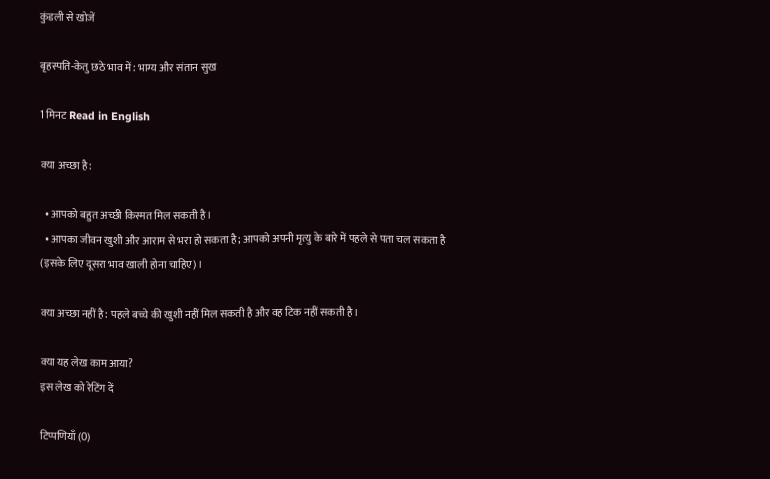कुंडली से खोजें

बृहस्पति-केतु छठे भाव में: भाग्य और संतान सुख

1 मिनट Read in English

क्या अच्छा है:

  • आपको बहुत अच्छी किस्मत मिल सकती है।
  • आपका जीवन खुशी और आराम से भरा हो सकता है; आपको अपनी मृत्यु के बारे में पहले से पता चल सकता है (इसके लिए दूसरा भाव खाली होना चाहिए)।

क्या अच्छा नहीं है: पहले बच्चे की खुशी नहीं मिल सकती है और वह टिक नहीं सकती है।

क्या यह लेख काम आया?
इस लेख को रेटिंग दें

टिप्पणियाँ (0)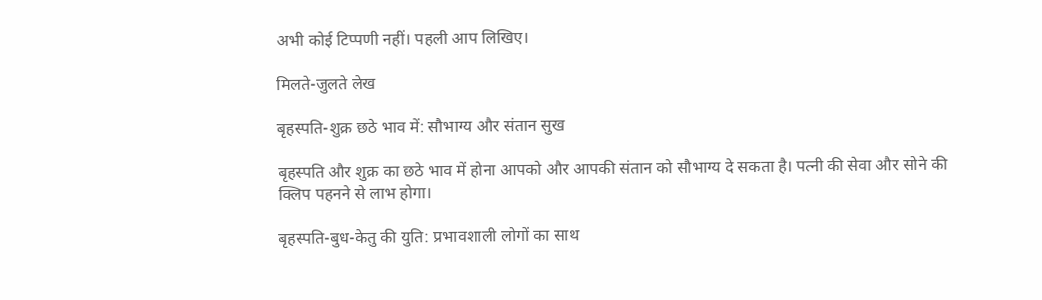अभी कोई टिप्पणी नहीं। पहली आप लिखिए।

मिलते-जुलते लेख

बृहस्पति-शुक्र छठे भाव में: सौभाग्य और संतान सुख

बृहस्पति और शुक्र का छठे भाव में होना आपको और आपकी संतान को सौभाग्य दे सकता है। पत्नी की सेवा और सोने की क्लिप पहनने से लाभ होगा।

बृहस्पति-बुध-केतु की युति: प्रभावशाली लोगों का साथ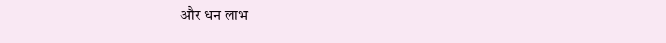और धन लाभ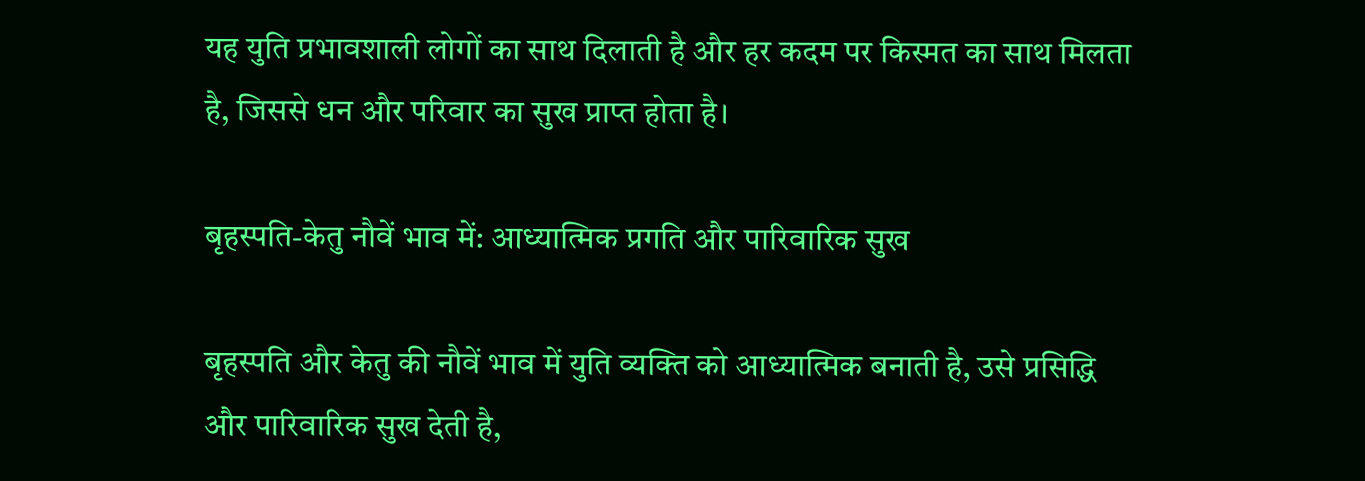यह युति प्रभावशाली लोगों का साथ दिलाती है और हर कदम पर किस्मत का साथ मिलता है, जिससे धन और परिवार का सुख प्राप्त होता है।

बृहस्पति-केतु नौवें भाव में: आध्यात्मिक प्रगति और पारिवारिक सुख

बृहस्पति और केतु की नौवें भाव में युति व्यक्ति को आध्यात्मिक बनाती है, उसे प्रसिद्धि और पारिवारिक सुख देती है,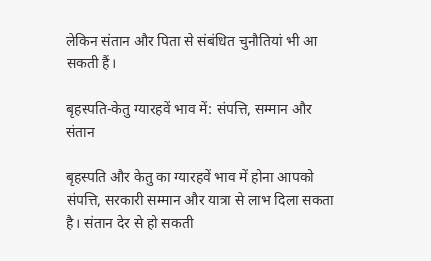लेकिन संतान और पिता से संबंधित चुनौतियां भी आ सकती हैं।

बृहस्पति-केतु ग्यारहवें भाव में: संपत्ति, सम्मान और संतान

बृहस्पति और केतु का ग्यारहवें भाव में होना आपको संपत्ति, सरकारी सम्मान और यात्रा से लाभ दिला सकता है। संतान देर से हो सकती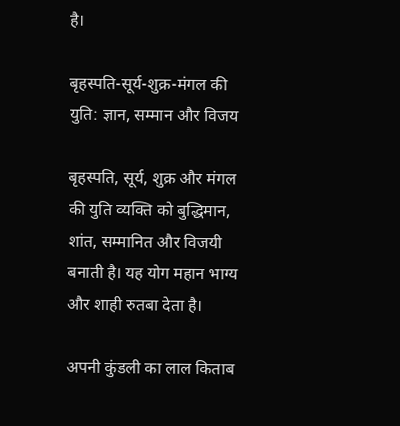है।

बृहस्पति-सूर्य-शुक्र-मंगल की युति: ज्ञान, सम्मान और विजय

बृहस्पति, सूर्य, शुक्र और मंगल की युति व्यक्ति को बुद्धिमान, शांत, सम्मानित और विजयी बनाती है। यह योग महान भाग्य और शाही रुतबा देता है।

अपनी कुंडली का लाल किताब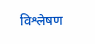विश्लेषण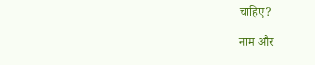चाहिए?

नाम और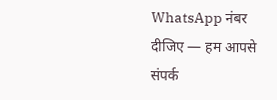WhatsApp नंबर दीजिए — हम आपसे संपर्क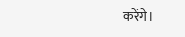करेंगे।